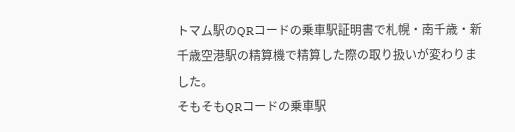トマム駅のQRコードの乗車駅証明書で札幌・南千歳・新千歳空港駅の精算機で精算した際の取り扱いが変わりました。
そもそもQRコードの乗車駅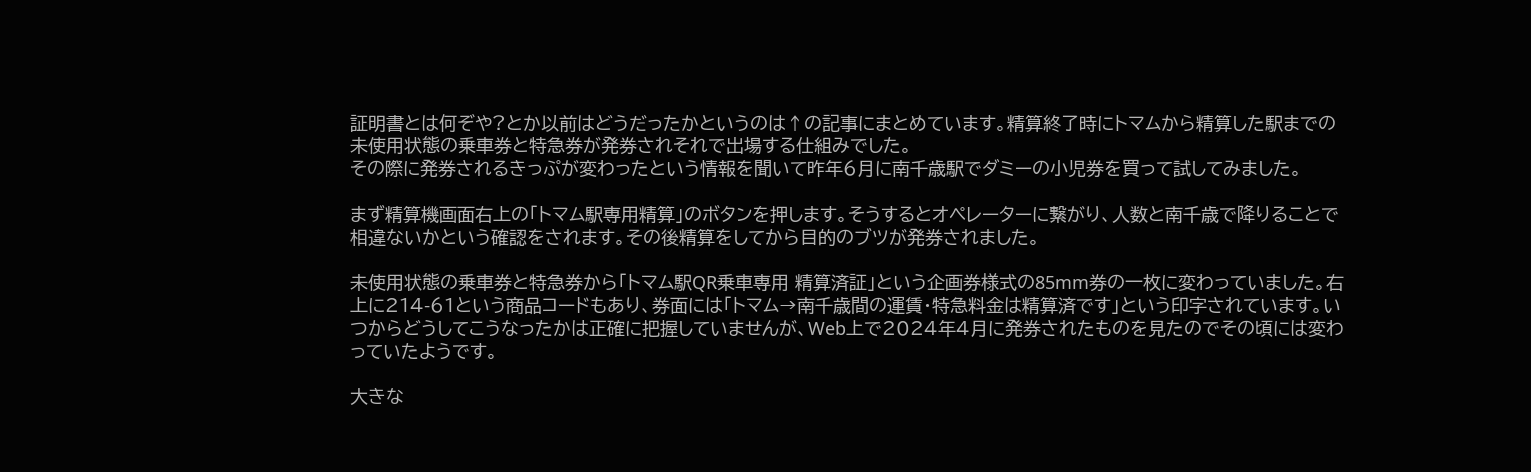証明書とは何ぞや?とか以前はどうだったかというのは↑の記事にまとめています。精算終了時にトマムから精算した駅までの未使用状態の乗車券と特急券が発券されそれで出場する仕組みでした。
その際に発券されるきっぷが変わったという情報を聞いて昨年6月に南千歳駅でダミーの小児券を買って試してみました。

まず精算機画面右上の「トマム駅専用精算」のボタンを押します。そうするとオペレーターに繋がり、人数と南千歳で降りることで相違ないかという確認をされます。その後精算をしてから目的のブツが発券されました。

未使用状態の乗車券と特急券から「トマム駅QR乗車専用 精算済証」という企画券様式の85mm券の一枚に変わっていました。右上に214-61という商品コードもあり、券面には「トマム→南千歳間の運賃・特急料金は精算済です」という印字されています。いつからどうしてこうなったかは正確に把握していませんが、Web上で2024年4月に発券されたものを見たのでその頃には変わっていたようです。

大きな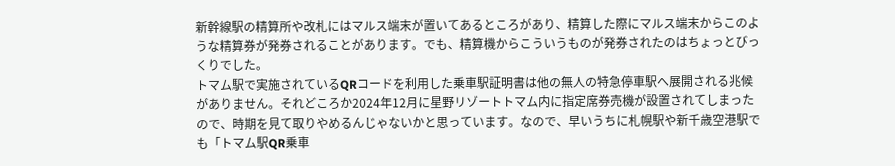新幹線駅の精算所や改札にはマルス端末が置いてあるところがあり、精算した際にマルス端末からこのような精算券が発券されることがあります。でも、精算機からこういうものが発券されたのはちょっとびっくりでした。
トマム駅で実施されているQRコードを利用した乗車駅証明書は他の無人の特急停車駅へ展開される兆候がありません。それどころか2024年12月に星野リゾートトマム内に指定席券売機が設置されてしまったので、時期を見て取りやめるんじゃないかと思っています。なので、早いうちに札幌駅や新千歳空港駅でも「トマム駅QR乗車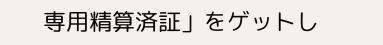専用精算済証」をゲットし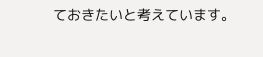ておきたいと考えています。